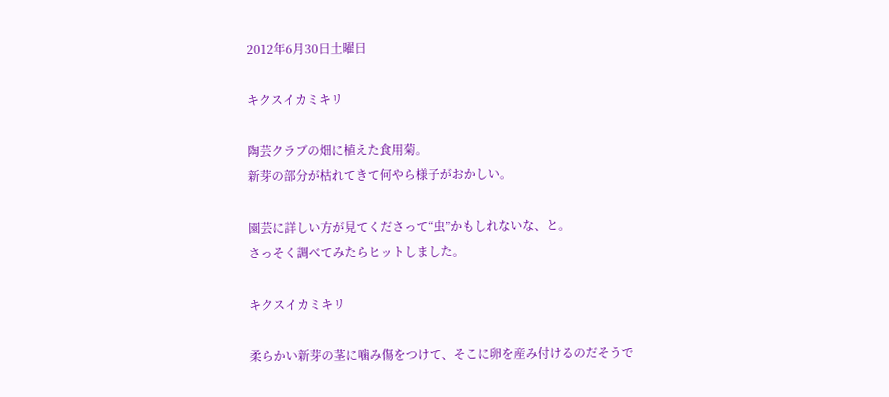2012年6月30日土曜日

キクスイカミキリ

陶芸クラブの畑に植えた食用菊。
新芽の部分が枯れてきて何やら様子がおかしい。

園芸に詳しい方が見てくださって“虫”かもしれないな、と。
さっそく調べてみたらヒットしました。

キクスイカミキリ

柔らかい新芽の茎に噛み傷をつけて、そこに卵を産み付けるのだそうで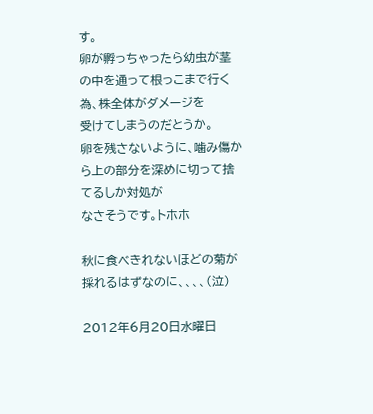す。
卵が孵っちゃったら幼虫が茎の中を通って根っこまで行く為、株全体がダメージを
受けてしまうのだとうか。
卵を残さないように、噛み傷から上の部分を深めに切って捨てるしか対処が
なさそうです。トホホ

秋に食べきれないほどの菊が採れるはずなのに、、、、(泣)

2012年6月20日水曜日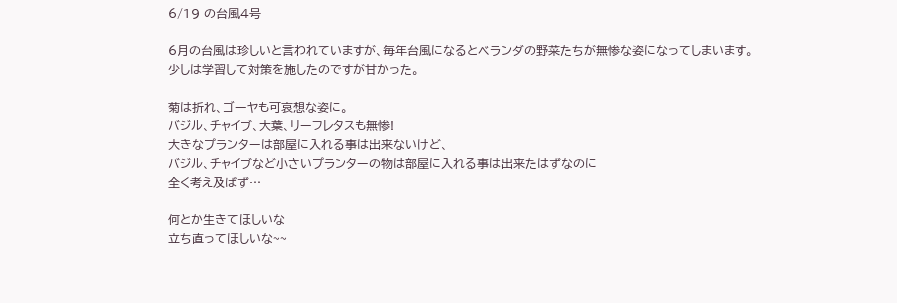6/19 の台風4号

6月の台風は珍しいと言われていますが、毎年台風になるとベランダの野菜たちが無惨な姿になってしまいます。
少しは学習して対策を施したのですが甘かった。

菊は折れ、ゴーヤも可哀想な姿に。
バジル、チャイブ、大葉、リーフレタスも無惨!
大きなプランターは部屋に入れる事は出来ないけど、
バジル、チャイブなど小さいプランターの物は部屋に入れる事は出来たはずなのに
全く考え及ばず…

何とか生きてほしいな
立ち直ってほしいな~~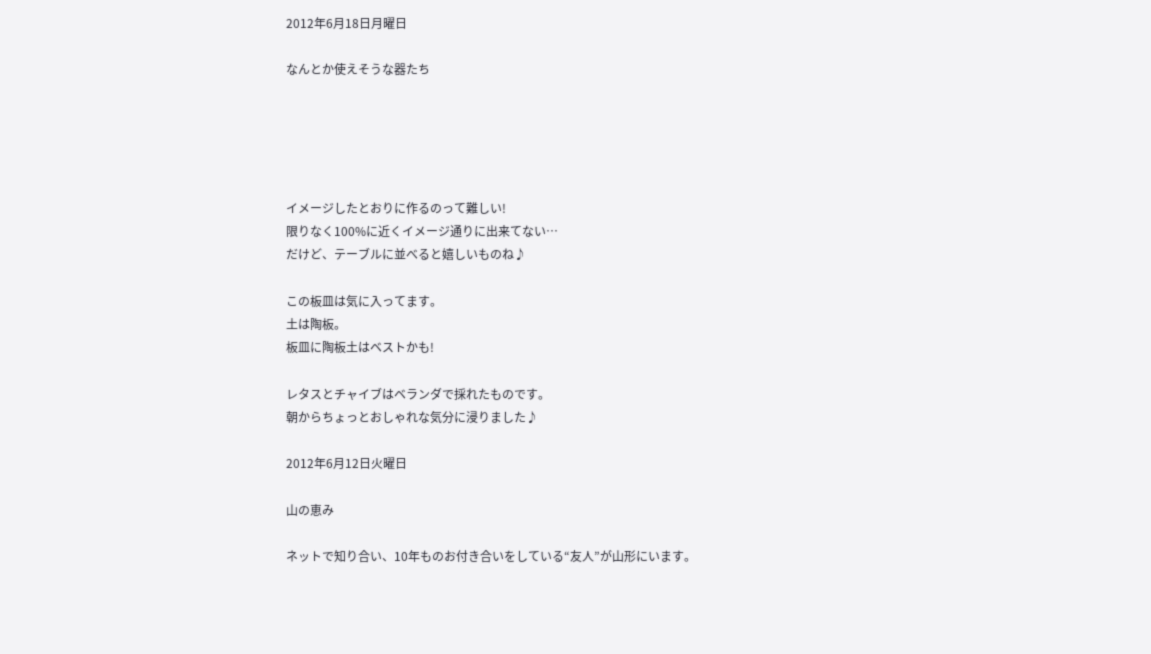2012年6月18日月曜日

なんとか使えそうな器たち





イメージしたとおりに作るのって難しい!
限りなく100%に近くイメージ通りに出来てない…
だけど、テーブルに並べると嬉しいものね♪

この板皿は気に入ってます。
土は陶板。
板皿に陶板土はベストかも!

レタスとチャイブはベランダで採れたものです。
朝からちょっとおしゃれな気分に浸りました♪

2012年6月12日火曜日

山の恵み

ネットで知り合い、10年ものお付き合いをしている“友人”が山形にいます。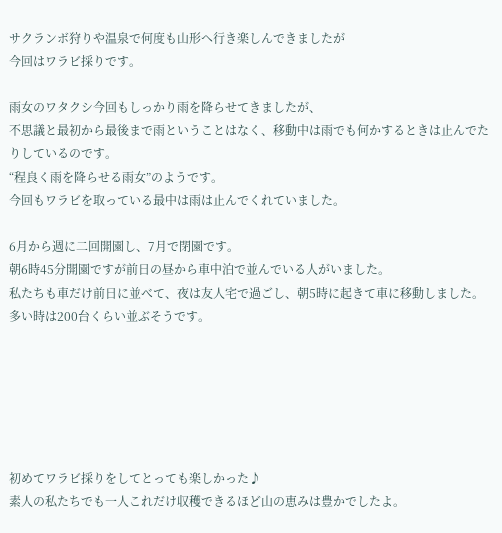サクランボ狩りや温泉で何度も山形へ行き楽しんできましたが
今回はワラビ採りです。

雨女のワタクシ今回もしっかり雨を降らせてきましたが、
不思議と最初から最後まで雨ということはなく、移動中は雨でも何かするときは止んでたりしているのです。
“程良く雨を降らせる雨女”のようです。
今回もワラビを取っている最中は雨は止んでくれていました。

6月から週に二回開園し、7月で閉園です。
朝6時45分開園ですが前日の昼から車中泊で並んでいる人がいました。
私たちも車だけ前日に並べて、夜は友人宅で過ごし、朝5時に起きて車に移動しました。
多い時は200台くらい並ぶそうです。






初めてワラビ採りをしてとっても楽しかった♪
素人の私たちでも一人これだけ収穫できるほど山の恵みは豊かでしたよ。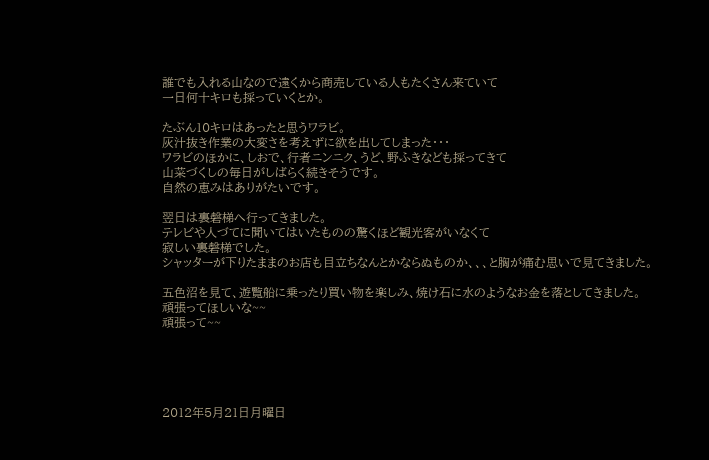誰でも入れる山なので遠くから商売している人もたくさん来ていて
一日何十キロも採っていくとか。

たぶん10キロはあったと思うワラビ。
灰汁抜き作業の大変さを考えずに欲を出してしまった・・・
ワラビのほかに、しおで、行者ニンニク、うど、野ふきなども採ってきて
山菜づくしの毎日がしばらく続きそうです。
自然の恵みはありがたいです。

翌日は裏磐梯へ行ってきました。
テレビや人づてに聞いてはいたものの驚くほど観光客がいなくて
寂しい裏磐梯でした。
シャッターが下りたままのお店も目立ちなんとかならぬものか、、、と胸が痛む思いで見てきました。

五色沼を見て、遊覧船に乗ったり買い物を楽しみ、焼け石に水のようなお金を落としてきました。
頑張ってほしいな~~
頑張って~~





2012年5月21日月曜日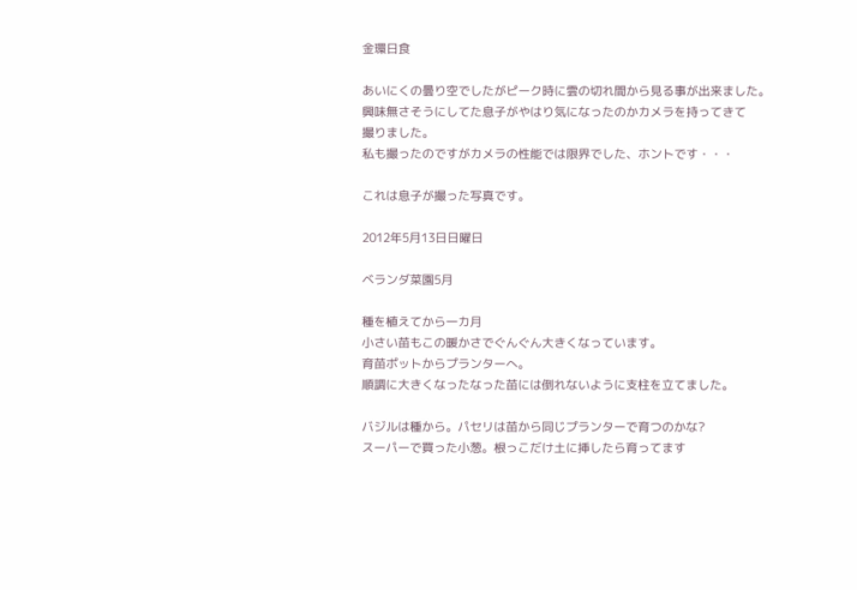金環日食

あいにくの曇り空でしたがピーク時に雲の切れ間から見る事が出来ました。
興味無さそうにしてた息子がやはり気になったのかカメラを持ってきて
撮りました。
私も撮ったのですがカメラの性能では限界でした、ホントです・・・

これは息子が撮った写真です。

2012年5月13日日曜日

ベランダ菜園5月

種を植えてから一カ月
小さい苗もこの暖かさでぐんぐん大きくなっています。
育苗ポットからプランターへ。
順調に大きくなったなった苗には倒れないように支柱を立てました。

バジルは種から。パセリは苗から同じプランターで育つのかな?
スーパーで買った小葱。根っこだけ土に挿したら育ってます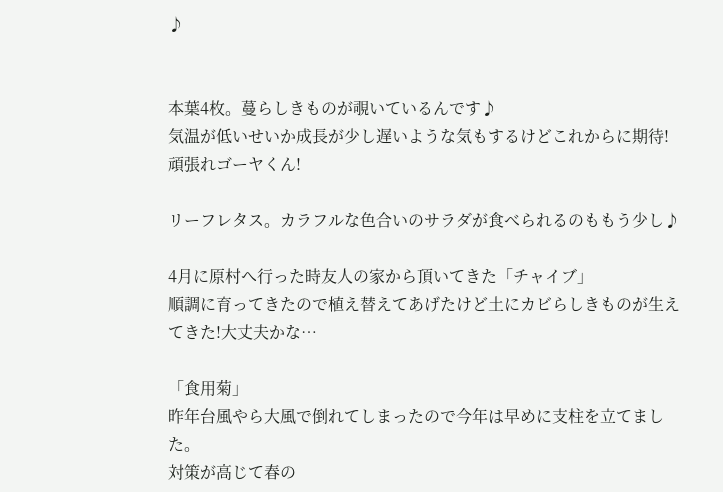♪


本葉4枚。蔓らしきものが覗いているんです♪
気温が低いせいか成長が少し遅いような気もするけどこれからに期待!頑張れゴーヤくん!

リーフレタス。カラフルな色合いのサラダが食べられるのももう少し♪

4月に原村へ行った時友人の家から頂いてきた「チャイブ」
順調に育ってきたので植え替えてあげたけど土にカビらしきものが生えてきた!大丈夫かな…

「食用菊」
昨年台風やら大風で倒れてしまったので今年は早めに支柱を立てました。
対策が高じて春の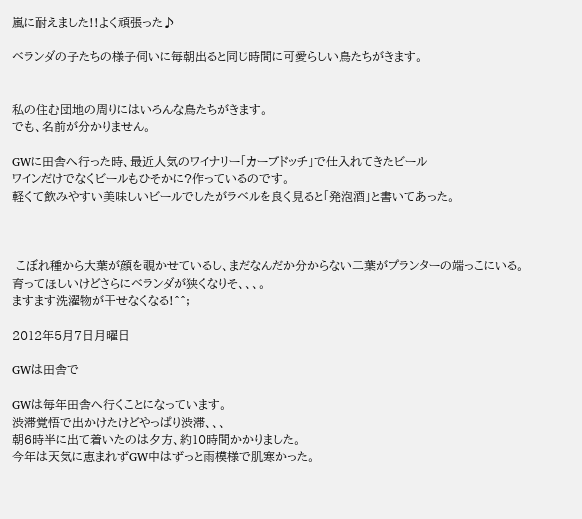嵐に耐えました!!よく頑張った♪

ベランダの子たちの様子伺いに毎朝出ると同じ時間に可愛らしい鳥たちがきます。


私の住む団地の周りにはいろんな鳥たちがきます。
でも、名前が分かりません。

GWに田舎へ行った時、最近人気のワイナリー「カーブドッチ」で仕入れてきたビール
ワインだけでなくビールもひそかに?作っているのです。
軽くて飲みやすい美味しいビールでしたがラベルを良く見ると「発泡酒」と書いてあった。



 こぼれ種から大葉が顔を覗かせているし、まだなんだか分からない二葉がプランターの端っこにいる。
育ってほしいけどさらにベランダが狭くなりそ、、、。
ますます洗濯物が干せなくなる!^^;

2012年5月7日月曜日

GWは田舎で

GWは毎年田舎へ行くことになっています。
渋滞覚悟で出かけたけどやっぱり渋滞、、、
朝6時半に出て着いたのは夕方、約10時間かかりました。
今年は天気に恵まれずGW中はずっと雨模様で肌寒かった。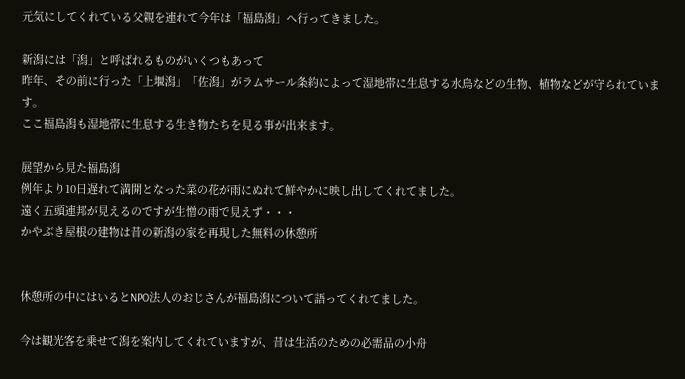元気にしてくれている父親を連れて今年は「福島潟」へ行ってきました。

新潟には「潟」と呼ばれるものがいくつもあって
昨年、その前に行った「上堰潟」「佐潟」がラムサール条約によって湿地帯に生息する水鳥などの生物、植物などが守られています。
ここ福島潟も湿地帯に生息する生き物たちを見る事が出来ます。

展望から見た福島潟
例年より10日遅れて満開となった菜の花が雨にぬれて鮮やかに映し出してくれてました。
遠く五頭連邦が見えるのですが生憎の雨で見えず・・・
かやぶき屋根の建物は昔の新潟の家を再現した無料の休憩所


休憩所の中にはいるとNPO法人のおじさんが福島潟について語ってくれてました。

今は観光客を乗せて潟を案内してくれていますが、昔は生活のための必需品の小舟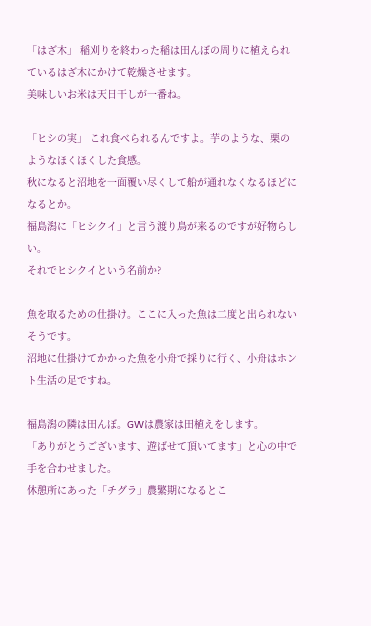「はざ木」 稲刈りを終わった稲は田んぼの周りに植えられているはざ木にかけて乾燥させます。
美味しいお米は天日干しが一番ね。

「ヒシの実」 これ食べられるんですよ。芋のような、栗のようなほくほくした食感。
秋になると沼地を一面覆い尽くして船が通れなくなるほどになるとか。
福島潟に「ヒシクイ」と言う渡り鳥が来るのですが好物らしい。
それでヒシクイという名前か?

魚を取るための仕掛け。ここに入った魚は二度と出られないそうです。
沼地に仕掛けてかかった魚を小舟で採りに行く、小舟はホント生活の足ですね。

福島潟の隣は田んぼ。GWは農家は田植えをします。
「ありがとうございます、遊ばせて頂いてます」と心の中で手を合わせました。
休憩所にあった「チグラ」農繁期になるとこ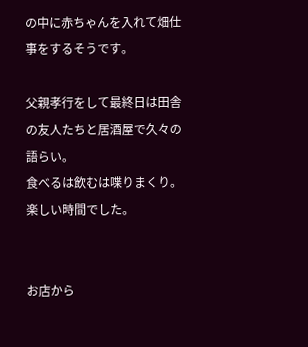の中に赤ちゃんを入れて畑仕事をするそうです。

父親孝行をして最終日は田舎の友人たちと居酒屋で久々の語らい。
食べるは飲むは喋りまくり。
楽しい時間でした。


お店から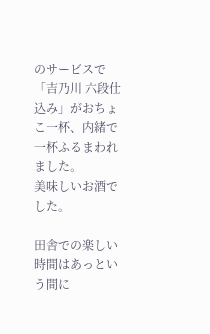のサービスで「吉乃川 六段仕込み」がおちょこ一杯、内緒で一杯ふるまわれました。
美味しいお酒でした。

田舎での楽しい時間はあっという間に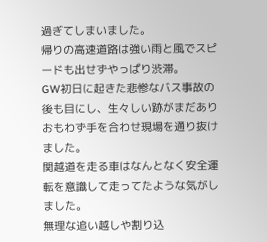過ぎてしまいました。
帰りの高速道路は強い雨と風でスピードも出せずやっぱり渋滞。
GW初日に起きた悲惨なバス事故の後も目にし、生々しい跡がまだありおもわず手を合わせ現場を通り抜けました。
関越道を走る車はなんとなく安全運転を意識して走ってたような気がしました。
無理な追い越しや割り込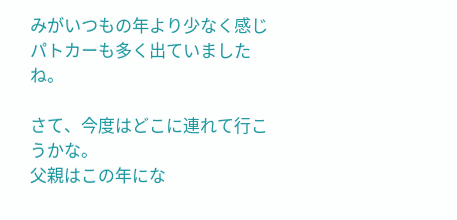みがいつもの年より少なく感じパトカーも多く出ていましたね。

さて、今度はどこに連れて行こうかな。
父親はこの年にな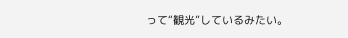って“観光”しているみたい。